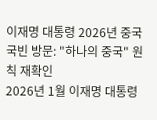이재명 대통령 2026년 중국 국빈 방문: "하나의 중국" 원칙 재확인
2026년 1월 이재명 대통령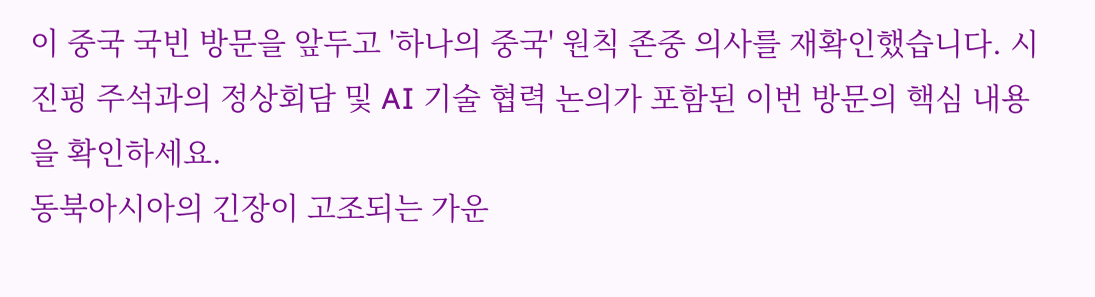이 중국 국빈 방문을 앞두고 '하나의 중국' 원칙 존중 의사를 재확인했습니다. 시진핑 주석과의 정상회담 및 AI 기술 협력 논의가 포함된 이번 방문의 핵심 내용을 확인하세요.
동북아시아의 긴장이 고조되는 가운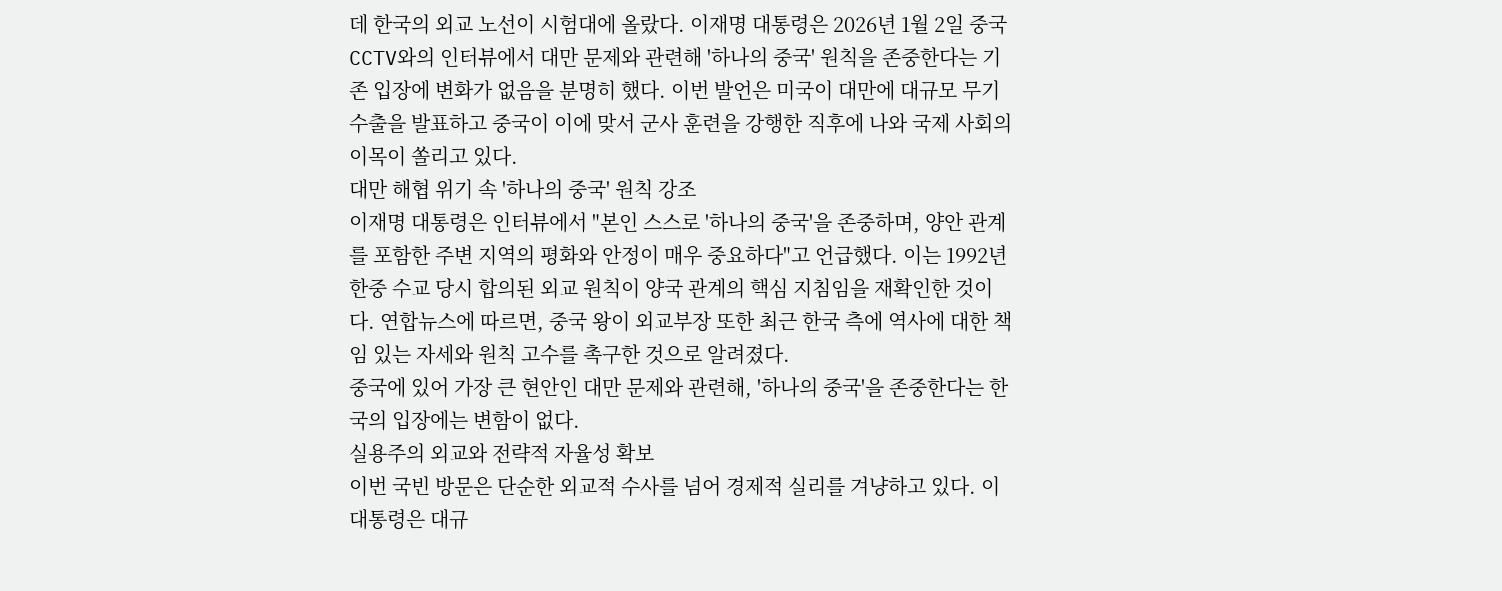데 한국의 외교 노선이 시험대에 올랐다. 이재명 대통령은 2026년 1월 2일 중국 CCTV와의 인터뷰에서 대만 문제와 관련해 '하나의 중국' 원칙을 존중한다는 기존 입장에 변화가 없음을 분명히 했다. 이번 발언은 미국이 대만에 대규모 무기 수출을 발표하고 중국이 이에 맞서 군사 훈련을 강행한 직후에 나와 국제 사회의 이목이 쏠리고 있다.
대만 해협 위기 속 '하나의 중국' 원칙 강조
이재명 대통령은 인터뷰에서 "본인 스스로 '하나의 중국'을 존중하며, 양안 관계를 포함한 주변 지역의 평화와 안정이 매우 중요하다"고 언급했다. 이는 1992년 한중 수교 당시 합의된 외교 원칙이 양국 관계의 핵심 지침임을 재확인한 것이다. 연합뉴스에 따르면, 중국 왕이 외교부장 또한 최근 한국 측에 역사에 대한 책임 있는 자세와 원칙 고수를 촉구한 것으로 알려졌다.
중국에 있어 가장 큰 현안인 대만 문제와 관련해, '하나의 중국'을 존중한다는 한국의 입장에는 변함이 없다.
실용주의 외교와 전략적 자율성 확보
이번 국빈 방문은 단순한 외교적 수사를 넘어 경제적 실리를 겨냥하고 있다. 이 대통령은 대규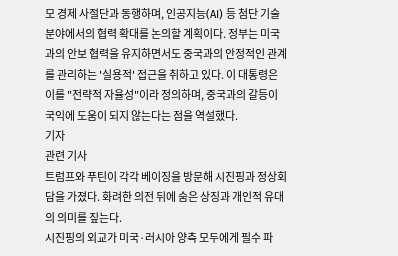모 경제 사절단과 동행하며, 인공지능(AI) 등 첨단 기술 분야에서의 협력 확대를 논의할 계획이다. 정부는 미국과의 안보 협력을 유지하면서도 중국과의 안정적인 관계를 관리하는 '실용적' 접근을 취하고 있다. 이 대통령은 이를 "전략적 자율성"이라 정의하며, 중국과의 갈등이 국익에 도움이 되지 않는다는 점을 역설했다.
기자
관련 기사
트럼프와 푸틴이 각각 베이징을 방문해 시진핑과 정상회담을 가졌다. 화려한 의전 뒤에 숨은 상징과 개인적 유대의 의미를 짚는다.
시진핑의 외교가 미국·러시아 양측 모두에게 필수 파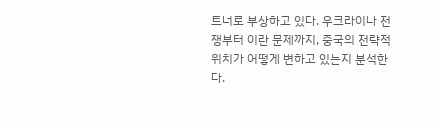트너로 부상하고 있다. 우크라이나 전쟁부터 이란 문제까지, 중국의 전략적 위치가 어떻게 변하고 있는지 분석한다.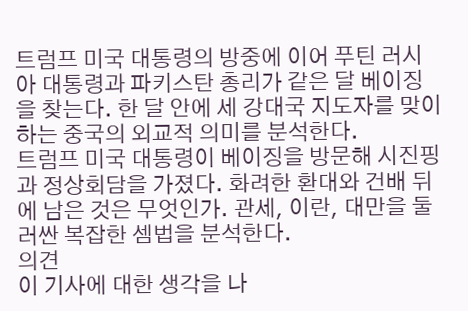트럼프 미국 대통령의 방중에 이어 푸틴 러시아 대통령과 파키스탄 총리가 같은 달 베이징을 찾는다. 한 달 안에 세 강대국 지도자를 맞이하는 중국의 외교적 의미를 분석한다.
트럼프 미국 대통령이 베이징을 방문해 시진핑과 정상회담을 가졌다. 화려한 환대와 건배 뒤에 남은 것은 무엇인가. 관세, 이란, 대만을 둘러싼 복잡한 셈법을 분석한다.
의견
이 기사에 대한 생각을 나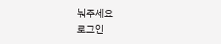눠주세요
로그인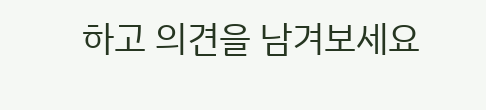하고 의견을 남겨보세요